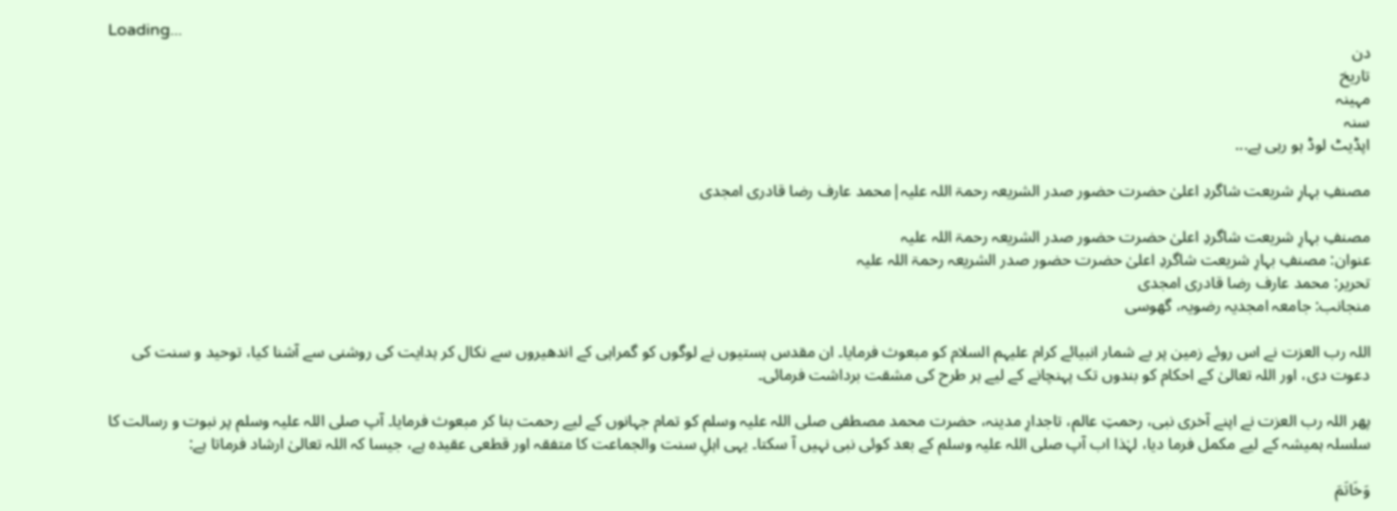Loading...
دن
تاریخ
مہینہ
سنہ
اپڈیٹ لوڈ ہو رہی ہے...

مصنفِ بہارِ شریعت شاگردِ اعلیٰ حضرت حضور صدر الشریعہ رحمۃ اللہ علیہ|محمد عارف رضا قادری امجدی

مصنفِ بہارِ شریعت شاگردِ اعلیٰ حضرت حضور صدر الشریعہ رحمۃ اللہ علیہ
عنوان: مصنفِ بہارِ شریعت شاگردِ اعلیٰ حضرت حضور صدر الشریعہ رحمۃ اللہ علیہ
تحریر: محمد عارف رضا قادری امجدی
منجانب: جامعہ امجدیہ رضویہ، گھوسی

اللہ رب العزت نے اس روئے زمین پر بے شمار انبیائے کرام علیہم السلام کو مبعوث فرمایا۔ ان مقدس ہستیوں نے لوگوں کو گمراہی کے اندھیروں سے نکال کر ہدایت کی روشنی سے آشنا کیا، توحید و سنت کی دعوت دی، اور اللہ تعالیٰ کے احکام کو بندوں تک پہنچانے کے لیے ہر طرح کی مشقت برداشت فرمائی۔

پھر اللہ رب العزت نے اپنے آخری نبی، رحمتِ عالم، تاجدارِ مدینہ، حضرت محمد مصطفی صلی اللہ علیہ وسلم کو تمام جہانوں کے لیے رحمت بنا کر مبعوث فرمایا۔ آپ صلی اللہ علیہ وسلم پر نبوت و رسالت کا سلسلہ ہمیشہ کے لیے مکمل فرما دیا، لہٰذا اب آپ صلی اللہ علیہ وسلم کے بعد کوئی نبی نہیں آ سکتا۔ یہی اہلِ سنت والجماعت کا متفقہ اور قطعی عقیدہ ہے، جیسا کہ اللہ تعالیٰ ارشاد فرماتا ہے:

وَخَاتَمَ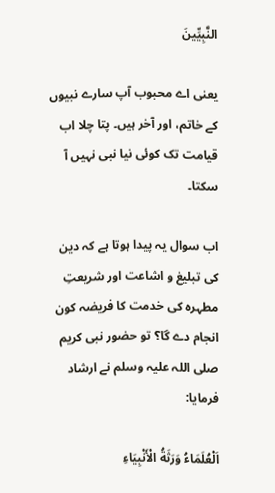النَّبِيِّينَ

یعنی اے محبوب آپ سارے نبیوں کے خاتم، اور آخر ہیں۔ پتا چلا اب قیامت تک کوئی نیا نبی نہیں آ سکتا۔

اب سوال یہ پیدا ہوتا ہے کہ دین کی تبلیغ و اشاعت اور شریعتِ مطہرہ کی خدمت کا فریضہ کون انجام دے گا؟ تو حضور نبی کریم صلی اللہ علیہ وسلم نے ارشاد فرمایا:

اَلْعُلَمَاءُ وَرَثَةُ الْأَنْبِيَاءِ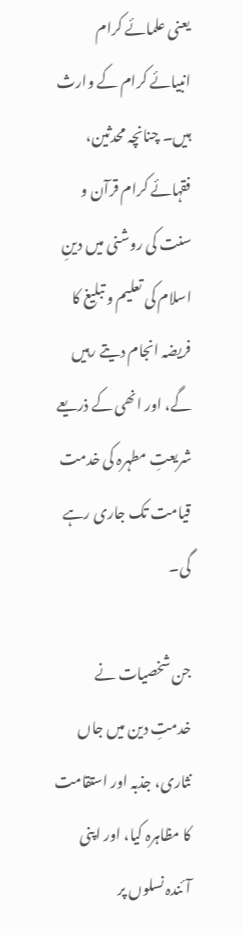یعنی علمائے کرام انبیائے کرام کے وارث ہیں۔ چنانچہ محدثین، فقہائے کرام قرآن و سنت کی روشنی میں دینِ اسلام کی تعلیم و تبلیغ کا فریضہ انجام دیتے رہیں گے، اور انھی کے ذریعے شریعتِ مطہرہ کی خدمت قیامت تک جاری رہے گی۔

جن شخصیات نے خدمتِ دین میں جاں نثاری، جذبہ اور استقامت کا مظاہرہ کیا، اور اپنی آئندہ نسلوں پر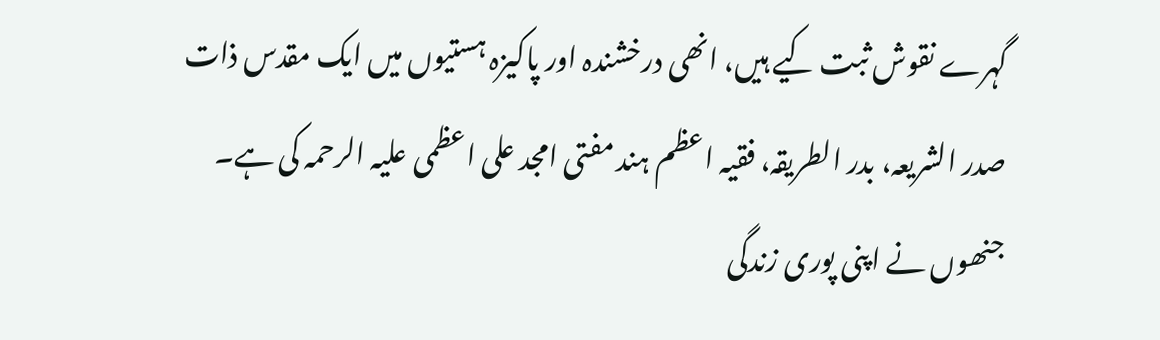گہرے نقوش ثبت کیے ہیں، انھی درخشندہ اور پاکیزہ ہستیوں میں ایک مقدس ذات صدر الشریعہ، بدر الطریقہ، فقیہ اعظم ہند مفتی امجد علی اعظمی علیہ الرحمہ کی ہے۔ جنھوں نے اپنی پوری زندگی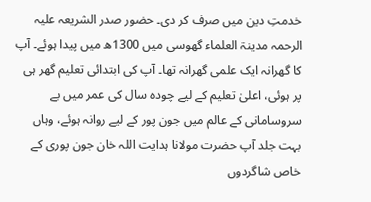خدمتِ دین میں صرف کر دی۔ حضور صدر الشریعہ علیہ الرحمہ مدینۃ العلماء گھوسی میں 1300ھ میں پیدا ہوئے۔ آپ کا گھرانہ ایک علمی گھرانہ تھا۔ آپ کی ابتدائی تعلیم گھر ہی پر ہوئی، اعلیٰ تعلیم کے لیے چودہ سال کی عمر میں بے سروسامانی کے عالم میں جون پور کے لیے روانہ ہوئے، وہاں بہت جلد آپ حضرت مولانا ہدایت اللہ خان جون پوری کے خاص شاگردوں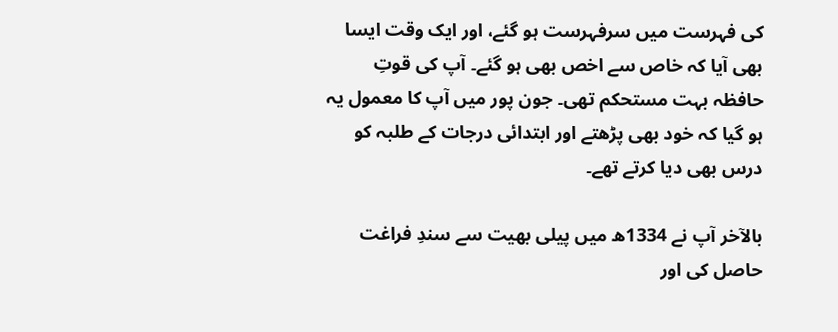کی فہرست میں سرفہرست ہو گئے، اور ایک وقت ایسا بھی آیا کہ خاص سے اخص بھی ہو گئے۔ آپ کی قوتِ حافظہ بہت مستحکم تھی۔ جون پور میں آپ کا معمول یہ ہو گیا کہ خود بھی پڑھتے اور ابتدائی درجات کے طلبہ کو درس بھی دیا کرتے تھے۔

بالآخر آپ نے 1334ھ میں پیلی بھیت سے سندِ فراغت حاصل کی اور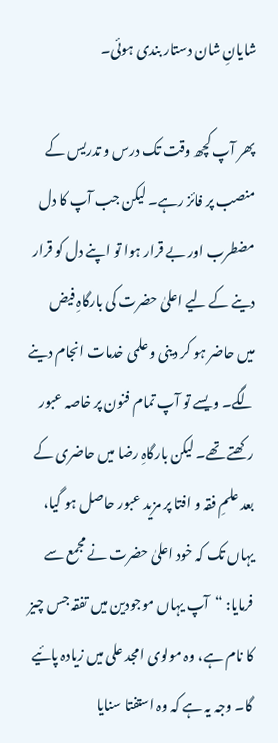شایانِ شان دستار بندی ہوئی۔

پھر آپ کچھ وقت تک درس و تدریس کے منصب پر فائز رہے۔ لیکن جب آپ کا دل مضطرب اور بے قرار ہوا تو اپنے دل کو قرار دینے کے لیے اعلیٰ حضرت کی بارگاہِ فیض میں حاضر ہو کر دینی و علمی خدمات انجام دینے لگے۔ ویسے تو آپ تمام فنون پر خاصہ عبور رکھتے تھے۔ لیکن بارگاہِ رضا میں حاضری کے بعد علمِ فقہ و افتا پر مزید عبور حاصل ہو گیا، یہاں تک کہ خود اعلیٰ حضرت نے مجمع سے فرمایا: “آپ یہاں موجودین میں تفقہ جس چیز کا نام ہے، وہ مولوی امجد علی میں زیادہ پائیے گا۔ وجہ یہ ہے کہ وہ استفتا سنایا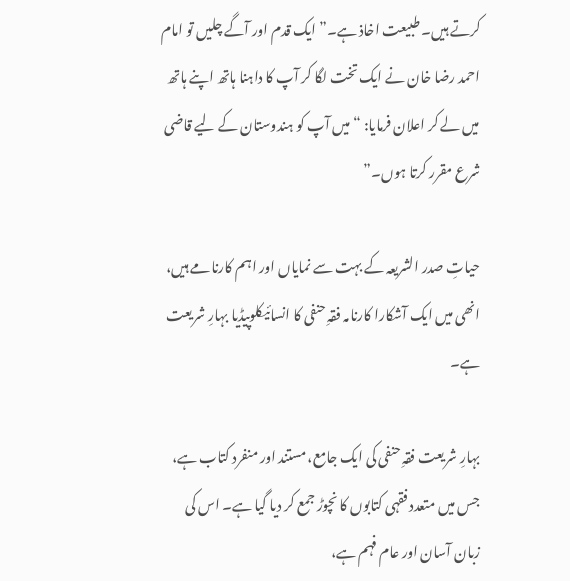کرتے ہیں۔ طبیعت اخاذ ہے۔” ایک قدم اور آگے چلیں تو امام احمد رضا خان نے ایک تخت لگا کر آپ کا داہنا ہاتھ اپنے ہاتھ میں لے کر اعلان فرمایا: “میں آپ کو ہندوستان کے لیے قاضی شرع مقرر کرتا ہوں۔”

حیاتِ صدر الشریعہ کے بہت سے نمایاں اور اہم کارنامے ہیں، انھی میں ایک آشکارا کارنامہ فقہِ حنفی کا انسائیکلوپیڈیا بہارِ شریعت ہے۔

بہارِ شریعت فقہِ حنفی کی ایک جامع، مستند اور منفرد کتاب ہے، جس میں متعدد فقہی کتابوں کا نچوڑ جمع کر دیا گیا ہے۔ اس کی زبان آسان اور عام فہم ہے،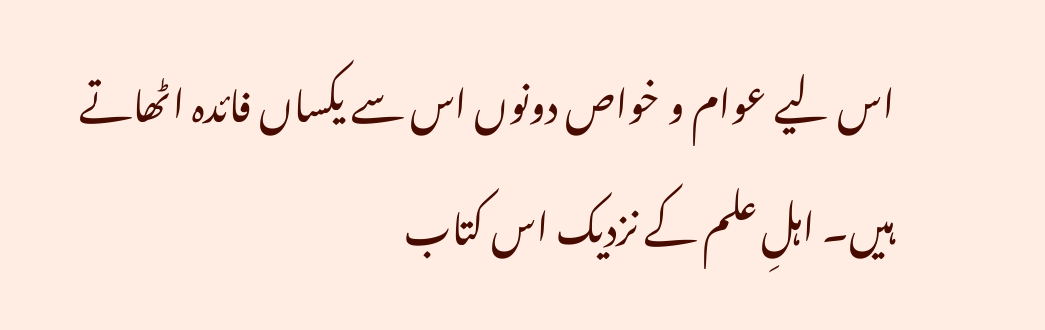اس لیے عوام و خواص دونوں اس سے یکساں فائدہ اٹھاتے ہیں۔ اہلِ علم کے نزدیک اس کتاب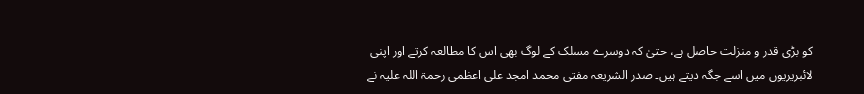کو بڑی قدر و منزلت حاصل ہے، حتیٰ کہ دوسرے مسلک کے لوگ بھی اس کا مطالعہ کرتے اور اپنی لائبریریوں میں اسے جگہ دیتے ہیں۔ صدر الشریعہ مفتی محمد امجد علی اعظمی رحمۃ اللہ علیہ نے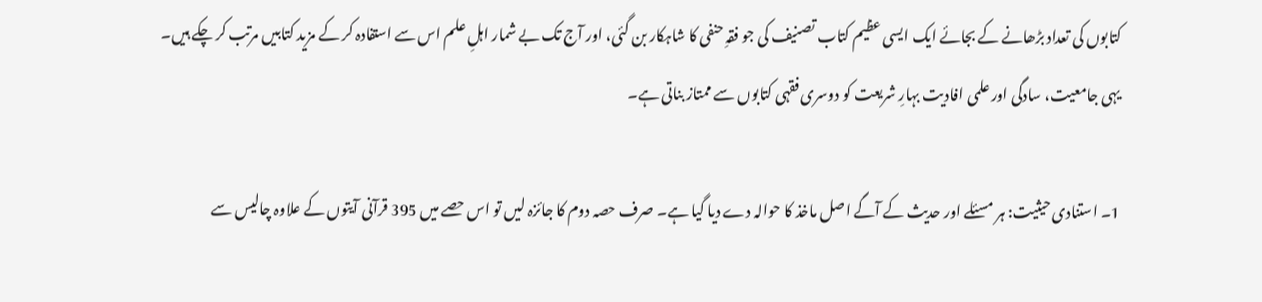کتابوں کی تعداد بڑھانے کے بجائے ایک ایسی عظیم کتاب تصنیف کی جو فقہِ حنفی کا شاہکار بن گئی، اور آج تک بے شمار اہلِ علم اس سے استفادہ کر کے مزید کتابیں مرتب کر چکے ہیں۔ یہی جامعیت، سادگی اور علمی افادیت بہارِ شریعت کو دوسری فقہی کتابوں سے ممتاز بناتی ہے۔

1۔ استنادی حیثیت: ہر مسئلے اور حدیث کے آگے اصل ماخذ کا حوالہ دے دیا گیا ہے۔ صرف حصہ دوم کا جائزہ لیں تو اس حصے میں 395 قرآنی آیتوں کے علاوہ چالیس سے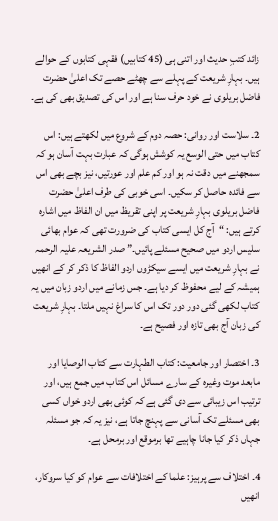زائد کتبِ حدیث اور اتنی ہی (45 کتابیں) فقہی کتابوں کے حوالے ہیں۔ بہارِ شریعت کے پہلے سے چھٹے حصے تک اعلیٰ حضرت فاضل بریلوی نے خود حرف سنا ہے اور اس کی تصدیق بھی کی ہے۔

2۔ سلاست اور روانی: حصہ دوم کے شروع میں لکھتے ہیں: اس کتاب میں حتی الوسع یہ کوشش ہوگی کہ عبارت بہت آسان ہو کہ سمجھنے میں دقت نہ ہو اور کم علم اور عورتیں، نیز بچے بھی اس سے فائدہ حاصل کر سکیں۔ اسی خوبی کی طرف اعلیٰ حضرت فاضل بریلوی بہارِ شریعت پر اپنی تقریظ میں ان الفاظ میں اشارہ کرتے ہیں: “آج کل ایسی کتاب کی ضرورت تھی کہ عوام بھائی سلیس اردو میں صحیح مسئلے پائیں۔” صدر الشریعہ علیہ الرحمہ نے بہارِ شریعت میں ایسے سیکڑوں اردو الفاظ کا ذکر کر کے انھیں ہمیشہ کے لیے محفوظ کر دیا ہے۔ جس زمانے میں اردو زبان میں یہ کتاب لکھی گئی دور دور تک اس کا سراغ نہیں ملتا۔ بہارِ شریعت کی زبان آج بھی تازہ اور فصیح ہے۔

3۔ اختصار اور جامعیت: کتاب الطہارت سے کتاب الوصایا اور مابعد موت وغیرہ کے سارے مسائل اس کتاب میں جمع ہیں، اور ترتیب اس زیبائی سے دی گئی ہے کہ کوئی بھی اردو خواں کسی بھی مسئلے تک آسانی سے پہنچ جاتا ہے، نیز یہ کہ جو مسئلہ جہاں ذکر کیا جانا چاہیے تھا برموقع اور برمحل ہے۔

4۔ اختلاف سے پرہیز: علما کے اختلافات سے عوام کو کیا سروکار، انھیں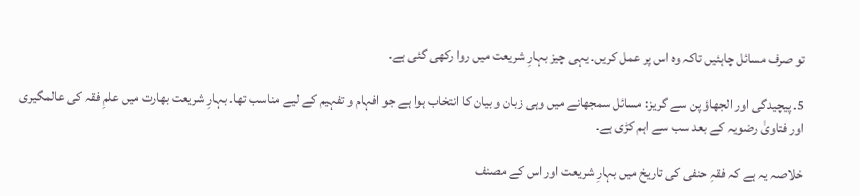تو صرف مسائل چاہئیں تاکہ وہ اس پر عمل کریں۔ یہی چیز بہارِ شریعت میں روا رکھی گئی ہے۔

5۔ پیچیدگی اور الجھاؤ پن سے گریز: مسائل سمجھانے میں وہی زبان و بیان کا انتخاب ہوا ہے جو افہام و تفہیم کے لیے مناسب تھا۔ بہارِ شریعت بھارت میں علمِ فقہ کی عالمگیری اور فتاویٰ رضویہ کے بعد سب سے اہم کڑی ہے۔

خلاصہ یہ ہے کہ فقہِ حنفی کی تاریخ میں بہارِ شریعت اور اس کے مصنف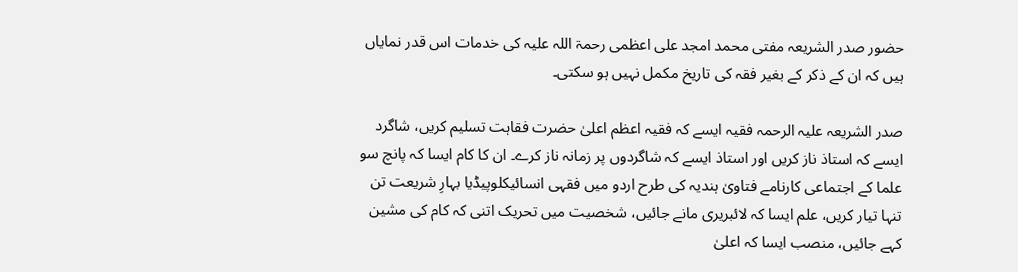حضور صدر الشریعہ مفتی محمد امجد علی اعظمی رحمۃ اللہ علیہ کی خدمات اس قدر نمایاں ہیں کہ ان کے ذکر کے بغیر فقہ کی تاریخ مکمل نہیں ہو سکتی۔

صدر الشریعہ علیہ الرحمہ فقیہ ایسے کہ فقیہ اعظم اعلیٰ حضرت فقاہت تسلیم کریں، شاگرد ایسے کہ استاذ ناز کریں اور استاذ ایسے کہ شاگردوں پر زمانہ ناز کرے۔ ان کا کام ایسا کہ پانچ سو علما کے اجتماعی کارنامے فتاویٰ ہندیہ کی طرح اردو میں فقہی انسائیکلوپیڈیا بہارِ شریعت تن تنہا تیار کریں، علم ایسا کہ لائبریری مانے جائیں، شخصیت میں تحریک اتنی کہ کام کی مشین کہے جائیں، منصب ایسا کہ اعلیٰ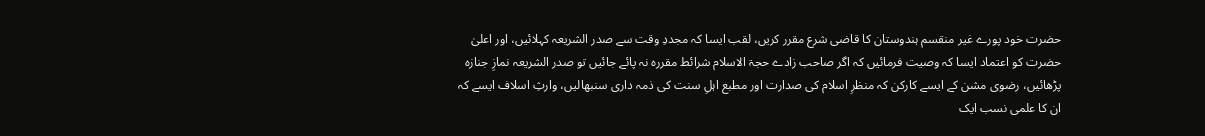حضرت خود پورے غیر منقسم ہندوستان کا قاضی شرع مقرر کریں، لقب ایسا کہ مجددِ وقت سے صدر الشریعہ کہلائیں، اور اعلیٰ حضرت کو اعتماد ایسا کہ وصیت فرمائیں کہ اگر صاحب زادے حجۃ الاسلام شرائط مقررہ نہ پائے جائیں تو صدر الشریعہ نمازِ جنازہ پڑھائیں، رضوی مشن کے ایسے کارکن کہ منظرِ اسلام کی صدارت اور مطبع اہلِ سنت کی ذمہ داری سنبھالیں، وارثِ اسلاف ایسے کہ ان کا علمی نسب ایک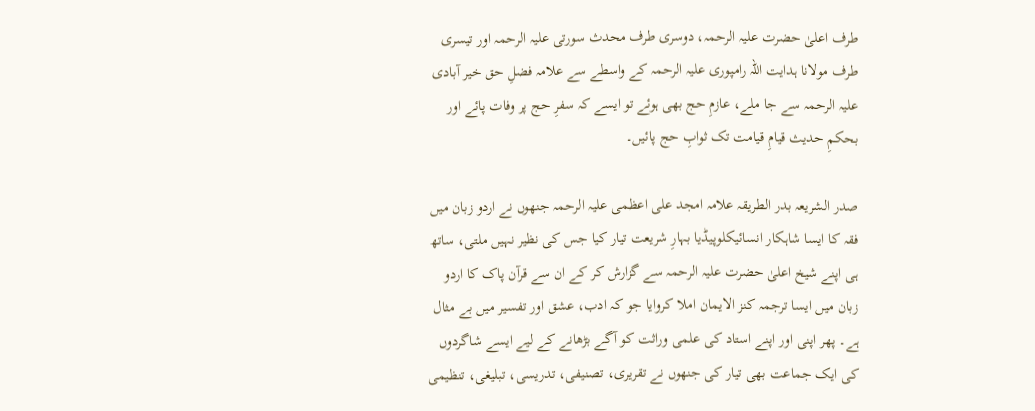طرف اعلیٰ حضرت علیہ الرحمہ، دوسری طرف محدث سورتی علیہ الرحمہ اور تیسری طرف مولانا ہدایت اللہ رامپوری علیہ الرحمہ کے واسطے سے علامہ فضلِ حق خیر آبادی علیہ الرحمہ سے جا ملے، عازمِ حج بھی ہوئے تو ایسے کہ سفرِ حج پر وفات پائے اور بحکمِ حدیث قیامِ قیامت تک ثوابِ حج پائیں۔

صدر الشریعہ بدر الطریقہ علامہ امجد علی اعظمی علیہ الرحمہ جنھوں نے اردو زبان میں فقہ کا ایسا شاہکار انسائیکلوپیڈیا بہارِ شریعت تیار کیا جس کی نظیر نہیں ملتی، ساتھ ہی اپنے شیخ اعلیٰ حضرت علیہ الرحمہ سے گزارش کر کے ان سے قرآن پاک کا اردو زبان میں ایسا ترجمہ کنز الایمان املا کروایا جو کہ ادب، عشق اور تفسیر میں بے مثال ہے۔ پھر اپنی اور اپنے استاد کی علمی وراثت کو آگے بڑھانے کے لیے ایسے شاگردوں کی ایک جماعت بھی تیار کی جنھوں نے تقریری، تصنیفی، تدریسی، تبلیغی، تنظیمی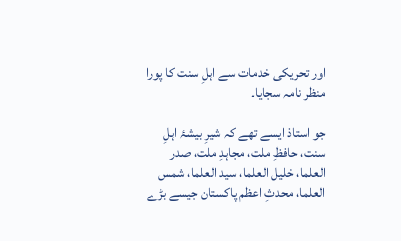اور تحریکی خدمات سے اہلِ سنت کا پورا منظر نامہ سجایا۔

جو استاذ ایسے تھے کہ شیرِ بیشۂ اہلِ سنت، حافظِ ملت، مجاہدِ ملت، صدر العلما، خلیل العلما، سید العلما، شمس العلما، محدثِ اعظم پاکستان جیسے بڑے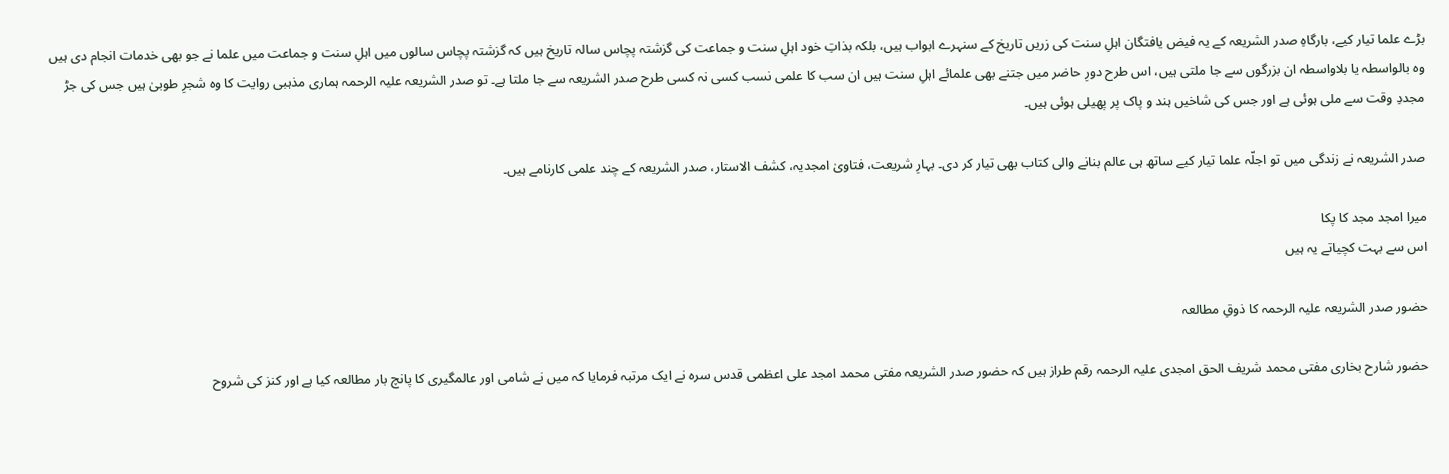بڑے علما تیار کیے، بارگاہِ صدر الشریعہ کے یہ فیض یافتگان اہلِ سنت کی زریں تاریخ کے سنہرے ابواب ہیں، بلکہ بذاتِ خود اہلِ سنت و جماعت کی گزشتہ پچاس سالہ تاریخ ہیں کہ گزشتہ پچاس سالوں میں اہلِ سنت و جماعت میں علما نے جو بھی خدمات انجام دی ہیں وہ بالواسطہ یا بلاواسطہ ان بزرگوں سے جا ملتی ہیں، اس طرح دورِ حاضر میں جتنے بھی علمائے اہلِ سنت ہیں ان سب کا علمی نسب کسی نہ کسی طرح صدر الشریعہ سے جا ملتا ہے۔ تو صدر الشریعہ علیہ الرحمہ ہماری مذہبی روایت کا وہ شجرِ طوبیٰ ہیں جس کی جڑ مجددِ وقت سے ملی ہوئی ہے اور جس کی شاخیں ہند و پاک پر پھیلی ہوئی ہیں۔

صدر الشریعہ نے زندگی میں تو اجلّہ علما تیار کیے ساتھ ہی عالم بنانے والی کتاب بھی تیار کر دی۔ بہارِ شریعت، فتاویٰ امجدیہ، کشف الاستار، صدر الشریعہ کے چند علمی کارنامے ہیں۔

میرا امجد مجد کا پکا
اس سے بہت کچیاتے یہ ہیں

حضور صدر الشریعہ علیہ الرحمہ کا ذوقِ مطالعہ

حضور شارح بخاری مفتی محمد شریف الحق امجدی علیہ الرحمہ رقم طراز ہیں کہ حضور صدر الشریعہ مفتی محمد امجد علی اعظمی قدس سرہ نے ایک مرتبہ فرمایا کہ میں نے شامی اور عالمگیری کا پانچ بار مطالعہ کیا ہے اور کنز کی شروح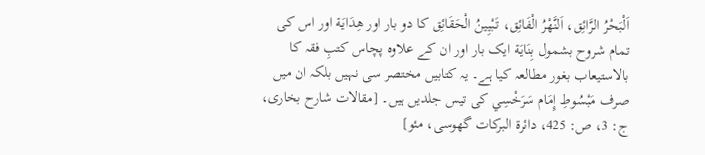اَلْبَحْرُ الرَّائِق، اَلنَّهْرُ الْفَائِق، تَبْيِينُ الْحَقَائِق کا دو بار اور هِدَايَة اور اس کی تمام شروح بشمول بِنَايَة ایک بار اور ان کے علاوہ پچاس کتبِ فقہ کا بالاستیعاب بغور مطالعہ کیا ہے۔ یہ کتابیں مختصر سی نہیں بلکہ ان میں صرف مَبْسُوطِ إِمَام سَرَخْسِي کی تیس جلدیں ہیں۔ [مقالات شارح بخاری، ج: 3، ص: 425، دائرۃ البرکات گھوسی، مئو]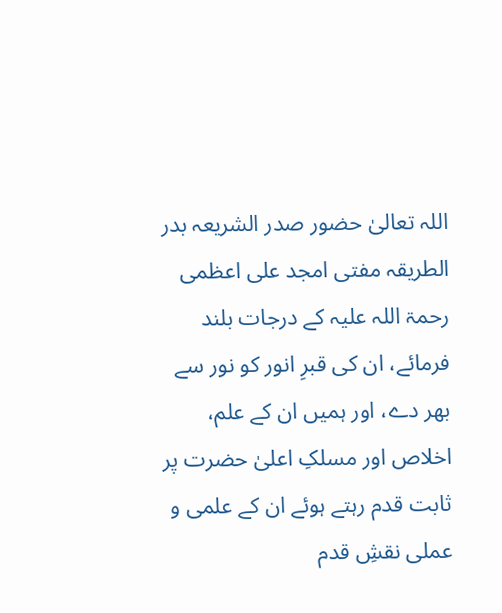اللہ تعالیٰ حضور صدر الشریعہ بدر الطریقہ مفتی امجد علی اعظمی رحمۃ اللہ علیہ کے درجات بلند فرمائے، ان کی قبرِ انور کو نور سے بھر دے، اور ہمیں ان کے علم، اخلاص اور مسلکِ اعلیٰ حضرت پر ثابت قدم رہتے ہوئے ان کے علمی و عملی نقشِ قدم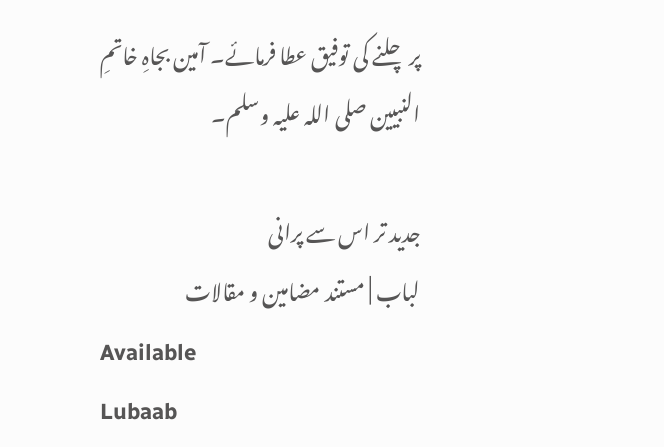پر چلنے کی توفیق عطا فرمائے۔ آمین بجاہِ خاتمِ النبیین صلی اللہ علیہ وسلم۔

جدید تر اس سے پرانی
لباب | مستند مضامین و مقالات
Available
Lubaab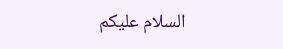السلام علیکم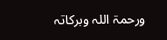ورحمۃ اللہ وبرکاتہ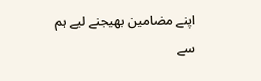اپنے مضامین بھیجنے لیے ہم سے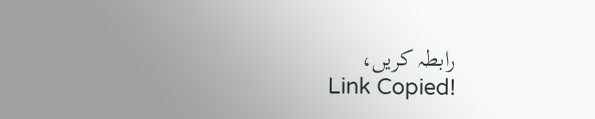رابطہ کریں،
Link Copied!